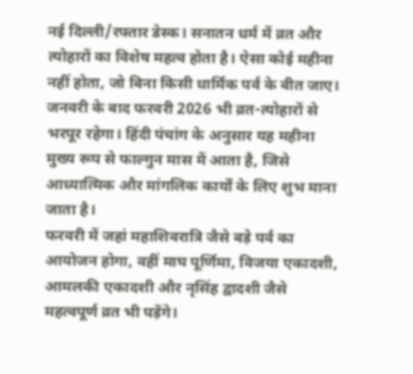नई दिल्ली/रफ्तार डेस्क। सनातन धर्म में व्रत और त्योहारों का विशेष महत्व होता है। ऐसा कोई महीना नहीं होता, जो बिना किसी धार्मिक पर्व के बीत जाए। जनवरी के बाद फरवरी 2026 भी व्रत-त्योहारों से भरपूर रहेगा। हिंदी पंचांग के अनुसार यह महीना मुख्य रूप से फाल्गुन मास में आता है, जिसे आध्यात्मिक और मांगलिक कार्यों के लिए शुभ माना जाता है।
फरवरी में जहां महाशिवरात्रि जैसे बड़े पर्व का आयोजन होगा, वहीं माघ पूर्णिमा, विजया एकादशी, आमलकी एकादशी और नृसिंह द्वादशी जैसे महत्वपूर्ण व्रत भी पड़ेंगे।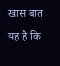खास बात यह है कि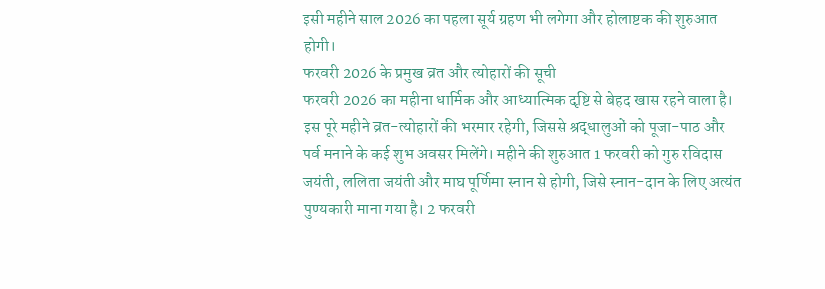इसी महीने साल 2026 का पहला सूर्य ग्रहण भी लगेगा और होलाष्टक की शुरुआत होगी।
फरवरी 2026 के प्रमुख व्रत और त्योहारों की सूची
फरवरी 2026 का महीना धार्मिक और आध्यात्मिक दृष्टि से बेहद खास रहने वाला है। इस पूरे महीने व्रत-त्योहारों की भरमार रहेगी, जिससे श्रद्धालुओं को पूजा-पाठ और पर्व मनाने के कई शुभ अवसर मिलेंगे। महीने की शुरुआत 1 फरवरी को गुरु रविदास जयंती, ललिता जयंती और माघ पूर्णिमा स्नान से होगी, जिसे स्नान-दान के लिए अत्यंत पुण्यकारी माना गया है। 2 फरवरी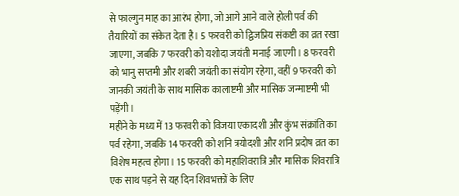से फाल्गुन माह का आरंभ होगा, जो आगे आने वाले होली पर्व की तैयारियों का संकेत देता है। 5 फरवरी को द्विजप्रिय संकष्टी का व्रत रखा जाएगा, जबकि 7 फरवरी को यशोदा जयंती मनाई जाएगी। 8 फरवरी को भानु सप्तमी और शबरी जयंती का संयोग रहेगा, वहीं 9 फरवरी को जानकी जयंती के साथ मासिक कालाष्टमी और मासिक जन्माष्टमी भी पड़ेंगी।
महीने के मध्य में 13 फरवरी को विजया एकादशी और कुंभ संक्रांति का पर्व रहेगा, जबकि 14 फरवरी को शनि त्रयोदशी और शनि प्रदोष व्रत का विशेष महत्व होगा। 15 फरवरी को महाशिवरात्रि और मासिक शिवरात्रि एक साथ पड़ने से यह दिन शिवभक्तों के लिए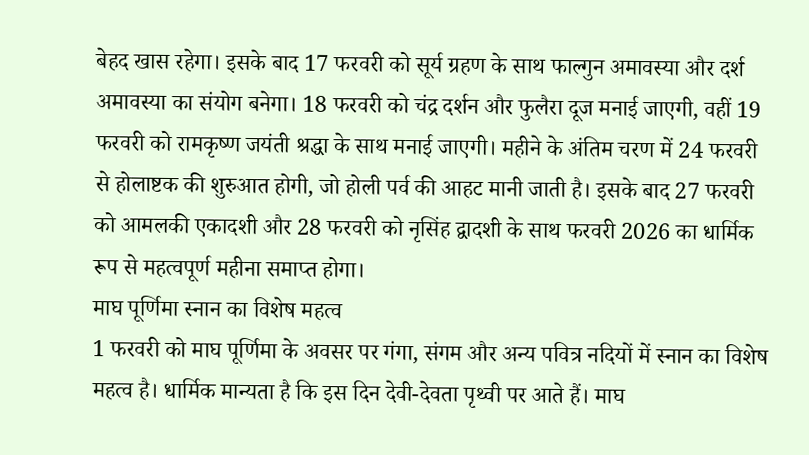बेहद खास रहेगा। इसके बाद 17 फरवरी को सूर्य ग्रहण के साथ फाल्गुन अमावस्या और दर्श अमावस्या का संयोग बनेगा। 18 फरवरी को चंद्र दर्शन और फुलैरा दूज मनाई जाएगी, वहीं 19 फरवरी को रामकृष्ण जयंती श्रद्धा के साथ मनाई जाएगी। महीने के अंतिम चरण में 24 फरवरी से होलाष्टक की शुरुआत होगी, जो होली पर्व की आहट मानी जाती है। इसके बाद 27 फरवरी को आमलकी एकादशी और 28 फरवरी को नृसिंह द्वादशी के साथ फरवरी 2026 का धार्मिक रूप से महत्वपूर्ण महीना समाप्त होगा।
माघ पूर्णिमा स्नान का विशेष महत्व
1 फरवरी को माघ पूर्णिमा के अवसर पर गंगा, संगम और अन्य पवित्र नदियों में स्नान का विशेष महत्व है। धार्मिक मान्यता है कि इस दिन देवी-देवता पृथ्वी पर आते हैं। माघ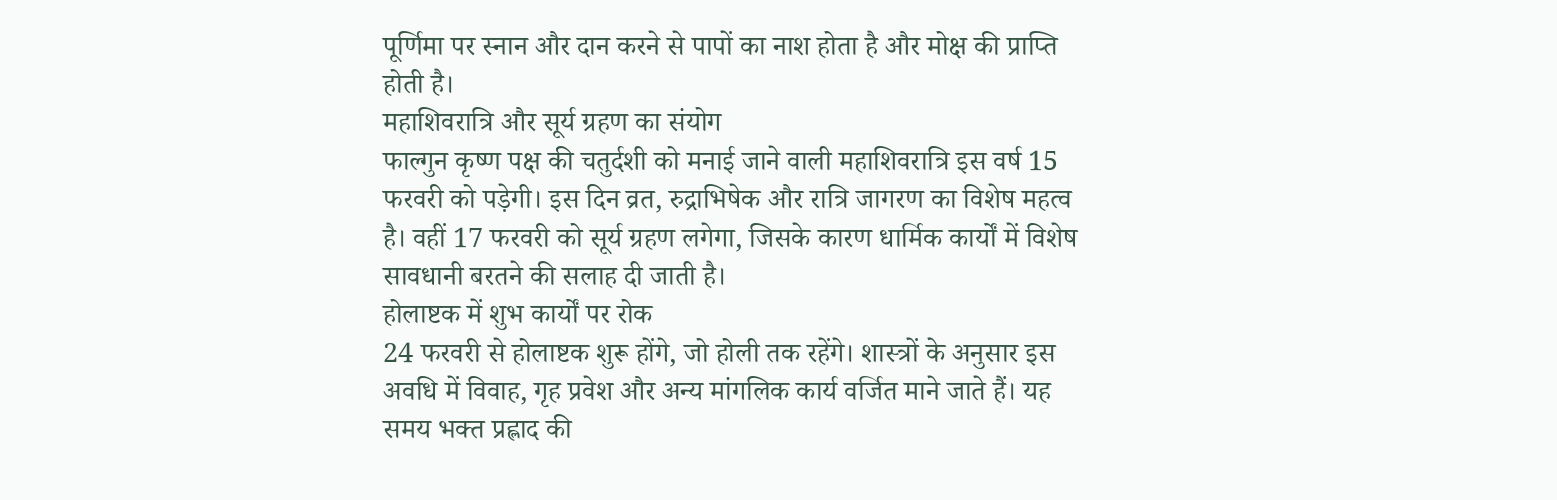पूर्णिमा पर स्नान और दान करने से पापों का नाश होता है और मोक्ष की प्राप्ति होती है।
महाशिवरात्रि और सूर्य ग्रहण का संयोग
फाल्गुन कृष्ण पक्ष की चतुर्दशी को मनाई जाने वाली महाशिवरात्रि इस वर्ष 15 फरवरी को पड़ेगी। इस दिन व्रत, रुद्राभिषेक और रात्रि जागरण का विशेष महत्व है। वहीं 17 फरवरी को सूर्य ग्रहण लगेगा, जिसके कारण धार्मिक कार्यों में विशेष सावधानी बरतने की सलाह दी जाती है।
होलाष्टक में शुभ कार्यों पर रोक
24 फरवरी से होलाष्टक शुरू होंगे, जो होली तक रहेंगे। शास्त्रों के अनुसार इस अवधि में विवाह, गृह प्रवेश और अन्य मांगलिक कार्य वर्जित माने जाते हैं। यह समय भक्त प्रह्लाद की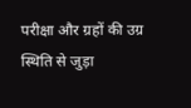परीक्षा और ग्रहों की उग्र स्थिति से जुड़ा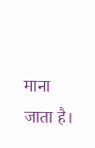माना जाता है।